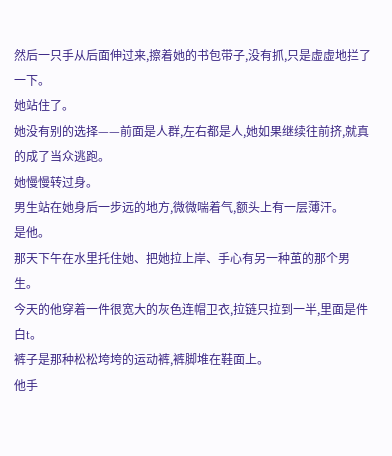然后一只手从后面伸过来,擦着她的书包带子,没有抓,只是虚虚地拦了一下。
她站住了。
她没有别的选择——前面是人群,左右都是人,她如果继续往前挤,就真的成了当众逃跑。
她慢慢转过身。
男生站在她身后一步远的地方,微微喘着气,额头上有一层薄汗。
是他。
那天下午在水里托住她、把她拉上岸、手心有另一种茧的那个男生。
今天的他穿着一件很宽大的灰色连帽卫衣,拉链只拉到一半,里面是件白t。
裤子是那种松松垮垮的运动裤,裤脚堆在鞋面上。
他手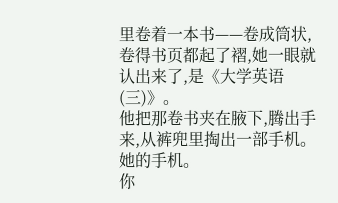里卷着一本书——卷成筒状,卷得书页都起了褶,她一眼就认出来了,是《大学英语(三)》。
他把那卷书夹在腋下,腾出手来,从裤兜里掏出一部手机。
她的手机。
你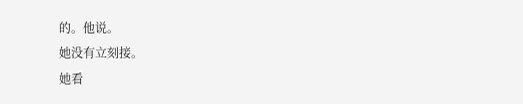的。他说。
她没有立刻接。
她看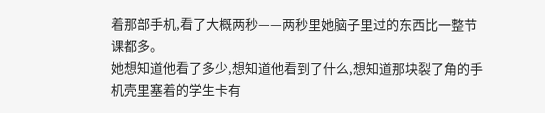着那部手机,看了大概两秒——两秒里她脑子里过的东西比一整节课都多。
她想知道他看了多少,想知道他看到了什么,想知道那块裂了角的手机壳里塞着的学生卡有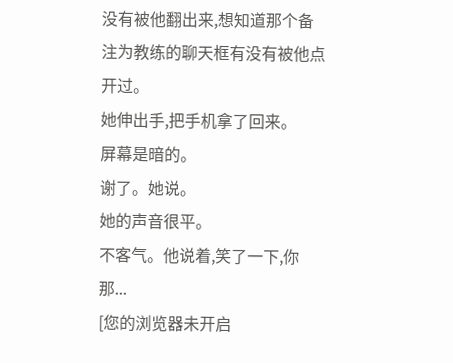没有被他翻出来,想知道那个备注为教练的聊天框有没有被他点开过。
她伸出手,把手机拿了回来。
屏幕是暗的。
谢了。她说。
她的声音很平。
不客气。他说着,笑了一下,你那...
[您的浏览器未开启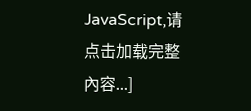JavaScript,请点击加载完整內容...]